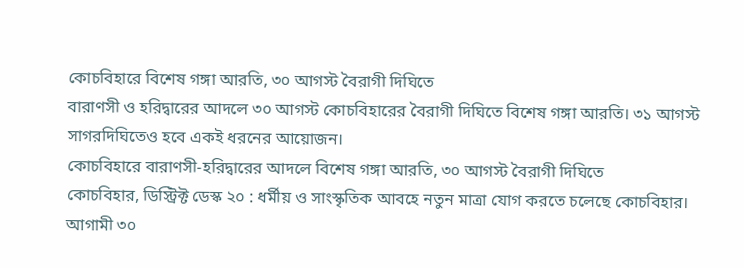কোচবিহারে বিশেষ গঙ্গা আরতি, ৩০ আগস্ট বৈরাগী দিঘিতে
বারাণসী ও হরিদ্বারের আদলে ৩০ আগস্ট কোচবিহারের বৈরাগী দিঘিতে বিশেষ গঙ্গা আরতি। ৩১ আগস্ট সাগরদিঘিতেও হবে একই ধরনের আয়োজন।
কোচবিহারে বারাণসী-হরিদ্বারের আদলে বিশেষ গঙ্গা আরতি, ৩০ আগস্ট বৈরাগী দিঘিতে
কোচবিহার, ডিস্ট্রিক্ট ডেস্ক ২০ : ধর্মীয় ও সাংস্কৃতিক আবহে নতুন মাত্রা যোগ করতে চলেছে কোচবিহার। আগামী ৩০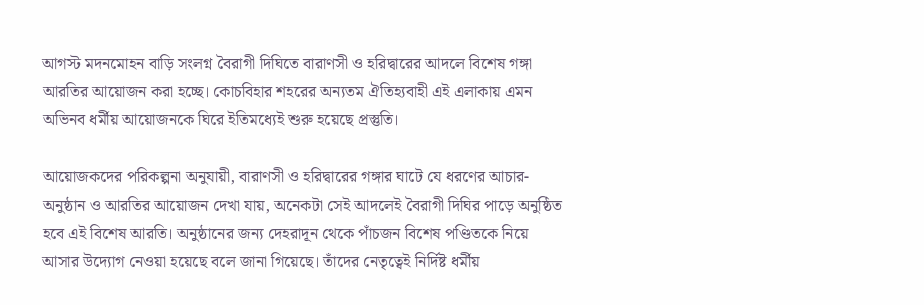আগস্ট মদনমোহন বাড়ি সংলগ্ন বৈরাগী দিঘিতে বারাণসী ও হরিদ্বারের আদলে বিশেষ গঙ্গা আরতির আয়োজন করা হচ্ছে। কোচবিহার শহরের অন্যতম ঐতিহ্যবাহী এই এলাকায় এমন অভিনব ধর্মীয় আয়োজনকে ঘিরে ইতিমধ্যেই শুরু হয়েছে প্রস্তুতি।

আয়োজকদের পরিকল্পনা অনুযায়ী, বারাণসী ও হরিদ্বারের গঙ্গার ঘাটে যে ধরণের আচার-অনুষ্ঠান ও আরতির আয়োজন দেখা যায়, অনেকটা সেই আদলেই বৈরাগী দিঘির পাড়ে অনুষ্ঠিত হবে এই বিশেষ আরতি। অনুষ্ঠানের জন্য দেহরাদূন থেকে পাঁচজন বিশেষ পণ্ডিতকে নিয়ে আসার উদ্যোগ নেওয়া হয়েছে বলে জানা গিয়েছে। তাঁদের নেতৃত্বেই নির্দিষ্ট ধর্মীয়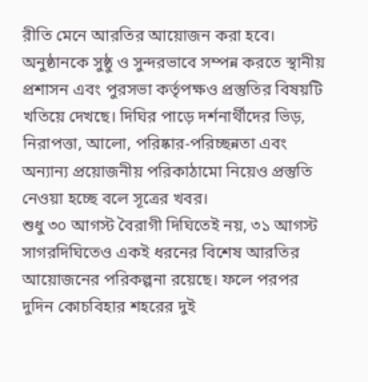রীতি মেনে আরতির আয়োজন করা হবে।
অনুষ্ঠানকে সুষ্ঠু ও সুন্দরভাবে সম্পন্ন করতে স্থানীয় প্রশাসন এবং পুরসভা কর্তৃপক্ষও প্রস্তুতির বিষয়টি খতিয়ে দেখছে। দিঘির পাড়ে দর্শনার্থীদের ভিড়, নিরাপত্তা, আলো, পরিষ্কার-পরিচ্ছন্নতা এবং অন্যান্য প্রয়োজনীয় পরিকাঠামো নিয়েও প্রস্তুতি নেওয়া হচ্ছে বলে সূত্রের খবর।
শুধু ৩০ আগস্ট বৈরাগী দিঘিতেই নয়, ৩১ আগস্ট সাগরদিঘিতেও একই ধরনের বিশেষ আরতির আয়োজনের পরিকল্পনা রয়েছে। ফলে পরপর দুদিন কোচবিহার শহরের দুই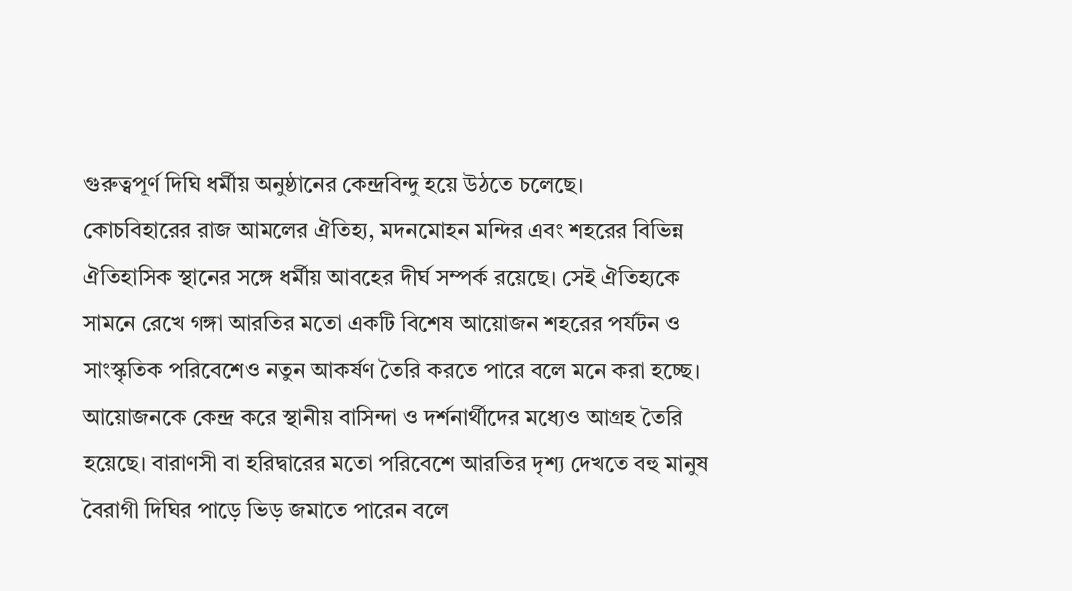গুরুত্বপূর্ণ দিঘি ধর্মীয় অনুষ্ঠানের কেন্দ্রবিন্দু হয়ে উঠতে চলেছে।
কোচবিহারের রাজ আমলের ঐতিহ্য, মদনমোহন মন্দির এবং শহরের বিভিন্ন ঐতিহাসিক স্থানের সঙ্গে ধর্মীয় আবহের দীর্ঘ সম্পর্ক রয়েছে। সেই ঐতিহ্যকে সামনে রেখে গঙ্গা আরতির মতো একটি বিশেষ আয়োজন শহরের পর্যটন ও সাংস্কৃতিক পরিবেশেও নতুন আকর্ষণ তৈরি করতে পারে বলে মনে করা হচ্ছে।
আয়োজনকে কেন্দ্র করে স্থানীয় বাসিন্দা ও দর্শনার্থীদের মধ্যেও আগ্রহ তৈরি হয়েছে। বারাণসী বা হরিদ্বারের মতো পরিবেশে আরতির দৃশ্য দেখতে বহু মানুষ বৈরাগী দিঘির পাড়ে ভিড় জমাতে পারেন বলে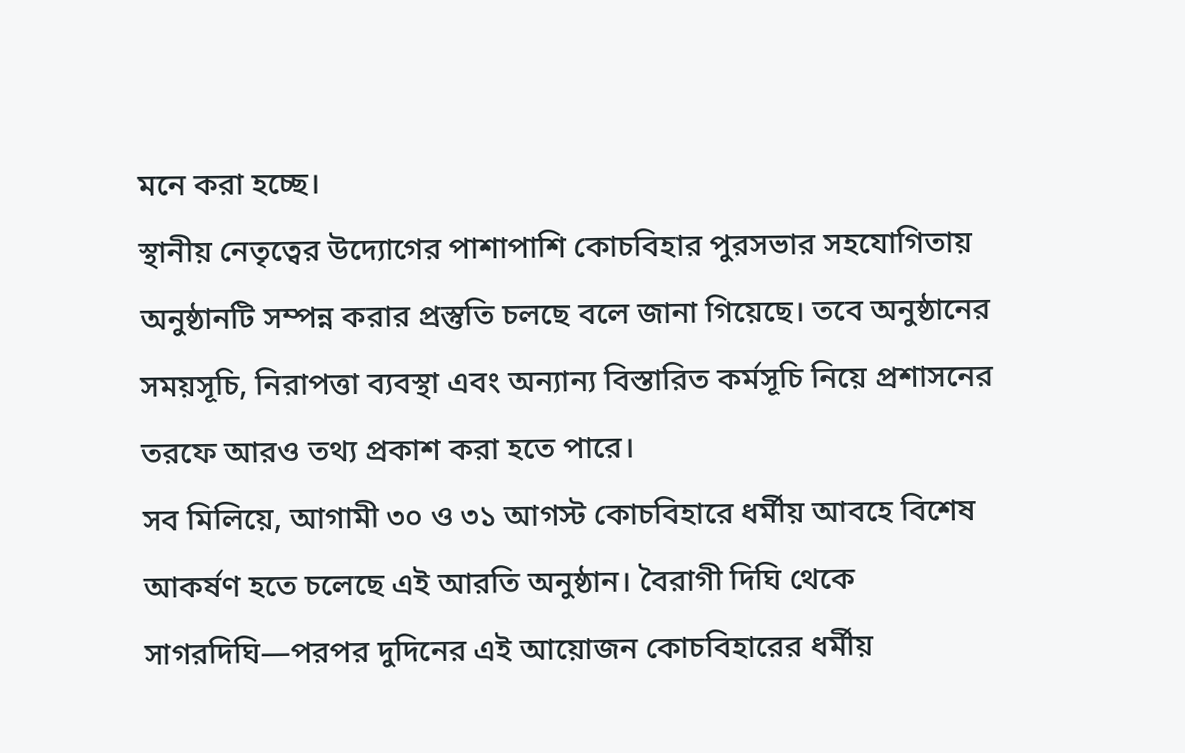মনে করা হচ্ছে।
স্থানীয় নেতৃত্বের উদ্যোগের পাশাপাশি কোচবিহার পুরসভার সহযোগিতায় অনুষ্ঠানটি সম্পন্ন করার প্রস্তুতি চলছে বলে জানা গিয়েছে। তবে অনুষ্ঠানের সময়সূচি, নিরাপত্তা ব্যবস্থা এবং অন্যান্য বিস্তারিত কর্মসূচি নিয়ে প্রশাসনের তরফে আরও তথ্য প্রকাশ করা হতে পারে।
সব মিলিয়ে, আগামী ৩০ ও ৩১ আগস্ট কোচবিহারে ধর্মীয় আবহে বিশেষ আকর্ষণ হতে চলেছে এই আরতি অনুষ্ঠান। বৈরাগী দিঘি থেকে সাগরদিঘি—পরপর দুদিনের এই আয়োজন কোচবিহারের ধর্মীয়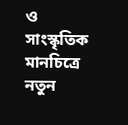ও সাংস্কৃতিক মানচিত্রে নতুন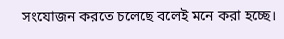সংযোজন করতে চলেছে বলেই মনে করা হচ্ছে।